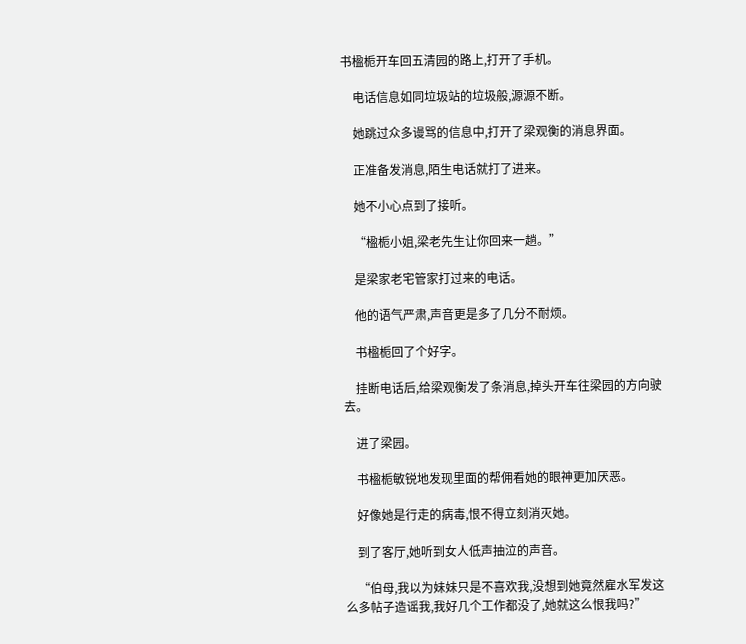书楹栀开车回五清园的路上,打开了手机。

    电话信息如同垃圾站的垃圾般,源源不断。

    她跳过众多谩骂的信息中,打开了梁观衡的消息界面。

    正准备发消息,陌生电话就打了进来。

    她不小心点到了接听。

    “楹栀小姐,梁老先生让你回来一趟。”

    是梁家老宅管家打过来的电话。

    他的语气严肃,声音更是多了几分不耐烦。

    书楹栀回了个好字。

    挂断电话后,给梁观衡发了条消息,掉头开车往梁园的方向驶去。

    进了梁园。

    书楹栀敏锐地发现里面的帮佣看她的眼神更加厌恶。

    好像她是行走的病毒,恨不得立刻消灭她。

    到了客厅,她听到女人低声抽泣的声音。

    “伯母,我以为妹妹只是不喜欢我,没想到她竟然雇水军发这么多帖子造谣我,我好几个工作都没了,她就这么恨我吗?”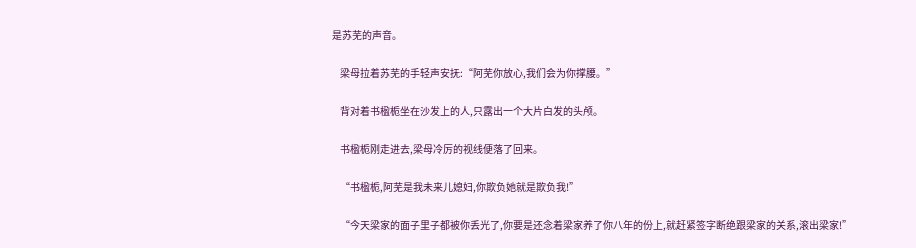是苏芜的声音。

    梁母拉着苏芜的手轻声安抚:“阿芜你放心,我们会为你撑腰。”

    背对着书楹栀坐在沙发上的人,只露出一个大片白发的头颅。

    书楹栀刚走进去,梁母冷厉的视线便落了回来。

    “书楹栀,阿芜是我未来儿媳妇,你欺负她就是欺负我!”

    “今天梁家的面子里子都被你丢光了,你要是还念着梁家养了你八年的份上,就赶紧签字断绝跟梁家的关系,滚出梁家!”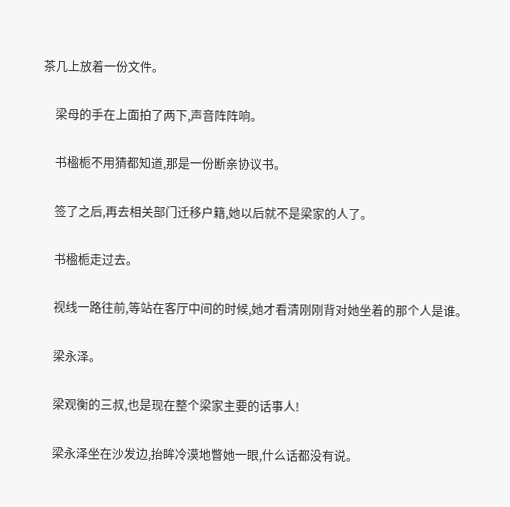茶几上放着一份文件。

    梁母的手在上面拍了两下,声音阵阵响。

    书楹栀不用猜都知道,那是一份断亲协议书。

    签了之后,再去相关部门迁移户籍,她以后就不是梁家的人了。

    书楹栀走过去。

    视线一路往前,等站在客厅中间的时候,她才看清刚刚背对她坐着的那个人是谁。

    梁永泽。

    梁观衡的三叔,也是现在整个梁家主要的话事人!

    梁永泽坐在沙发边,抬眸冷漠地瞥她一眼,什么话都没有说。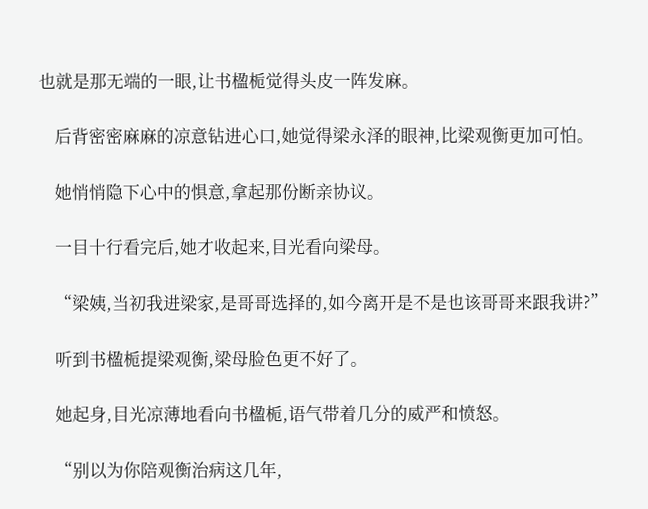也就是那无端的一眼,让书楹栀觉得头皮一阵发麻。

    后背密密麻麻的凉意钻进心口,她觉得梁永泽的眼神,比梁观衡更加可怕。

    她悄悄隐下心中的惧意,拿起那份断亲协议。

    一目十行看完后,她才收起来,目光看向梁母。

    “梁姨,当初我进梁家,是哥哥选择的,如今离开是不是也该哥哥来跟我讲?”

    听到书楹栀提梁观衡,梁母脸色更不好了。

    她起身,目光凉薄地看向书楹栀,语气带着几分的威严和愤怒。

    “别以为你陪观衡治病这几年,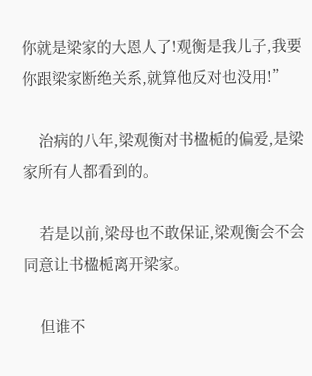你就是梁家的大恩人了!观衡是我儿子,我要你跟梁家断绝关系,就算他反对也没用!”

    治病的八年,梁观衡对书楹栀的偏爱,是梁家所有人都看到的。

    若是以前,梁母也不敢保证,梁观衡会不会同意让书楹栀离开梁家。

    但谁不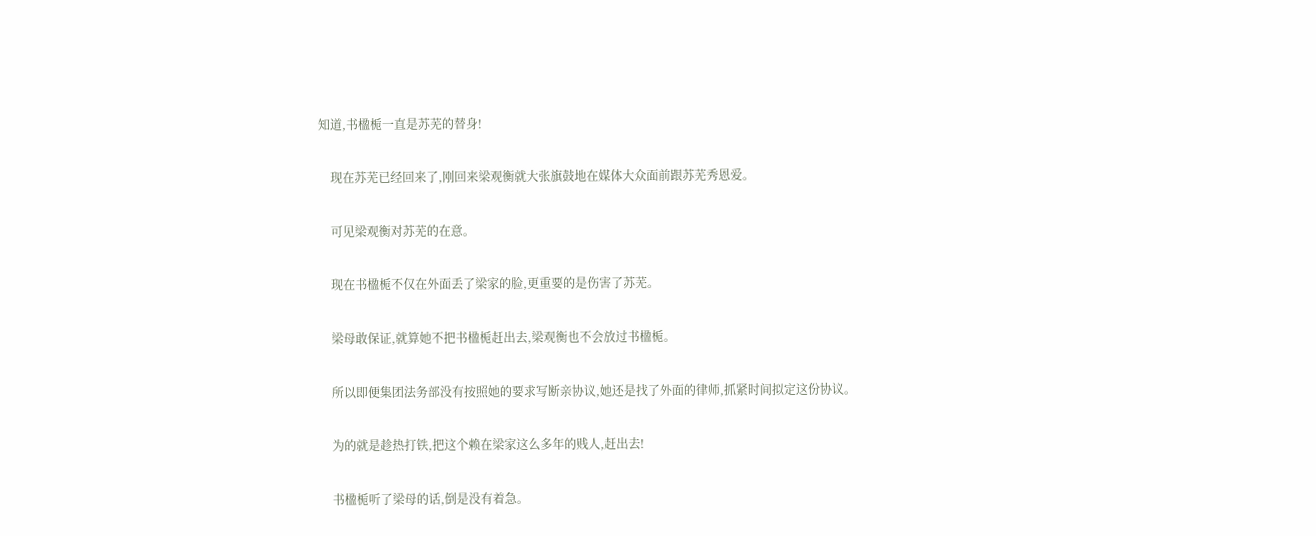知道,书楹栀一直是苏芜的替身!

    现在苏芜已经回来了,刚回来梁观衡就大张旗鼓地在媒体大众面前跟苏芜秀恩爱。

    可见梁观衡对苏芜的在意。

    现在书楹栀不仅在外面丢了梁家的脸,更重要的是伤害了苏芜。

    梁母敢保证,就算她不把书楹栀赶出去,梁观衡也不会放过书楹栀。

    所以即便集团法务部没有按照她的要求写断亲协议,她还是找了外面的律师,抓紧时间拟定这份协议。

    为的就是趁热打铁,把这个赖在梁家这么多年的贱人,赶出去!

    书楹栀听了梁母的话,倒是没有着急。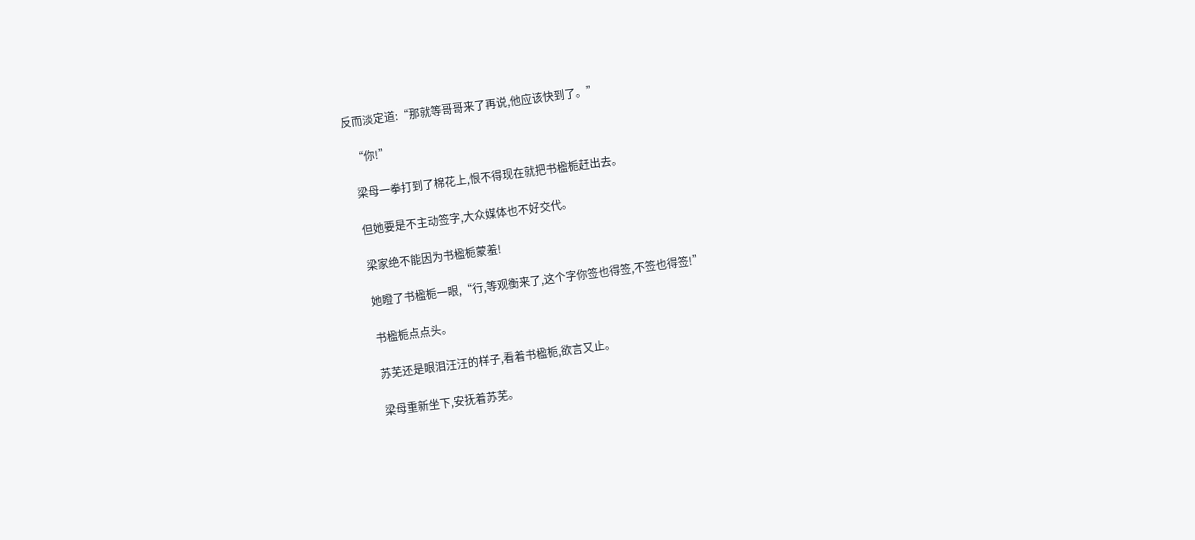反而淡定道:“那就等哥哥来了再说,他应该快到了。”

    “你!”

    梁母一拳打到了棉花上,恨不得现在就把书楹栀赶出去。

    但她要是不主动签字,大众媒体也不好交代。

    梁家绝不能因为书楹栀蒙羞!

    她瞪了书楹栀一眼,“行,等观衡来了,这个字你签也得签,不签也得签!”

    书楹栀点点头。

    苏芜还是眼泪汪汪的样子,看着书楹栀,欲言又止。

    梁母重新坐下,安抚着苏芜。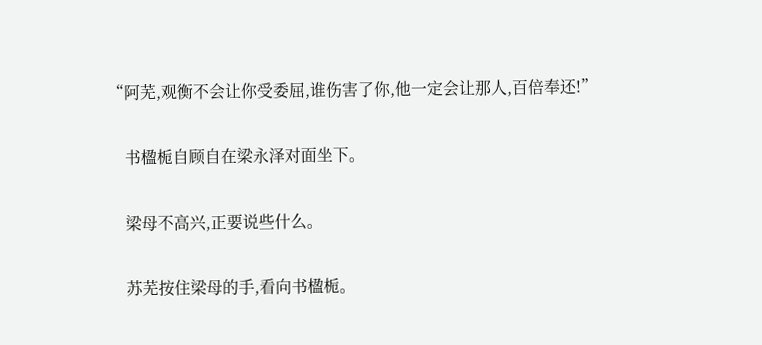“阿芜,观衡不会让你受委屈,谁伤害了你,他一定会让那人,百倍奉还!”

    书楹栀自顾自在梁永泽对面坐下。

    梁母不高兴,正要说些什么。

    苏芜按住梁母的手,看向书楹栀。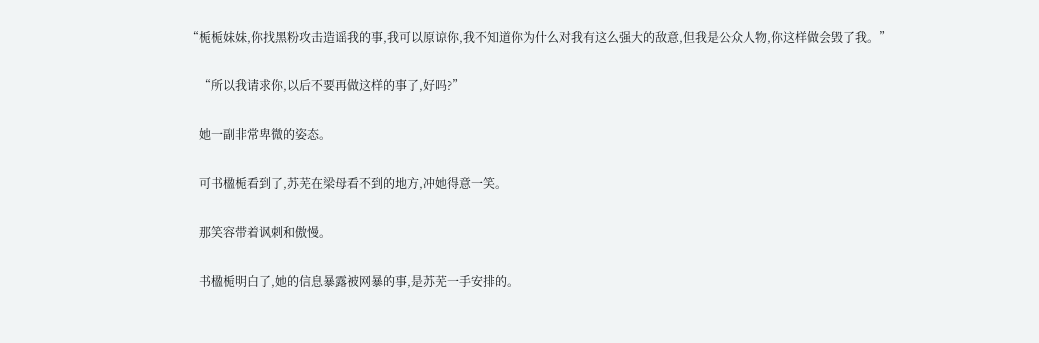“栀栀妹妹,你找黑粉攻击造谣我的事,我可以原谅你,我不知道你为什么对我有这么强大的敌意,但我是公众人物,你这样做会毁了我。”

    “所以我请求你,以后不要再做这样的事了,好吗?”

    她一副非常卑微的姿态。

    可书楹栀看到了,苏芜在梁母看不到的地方,冲她得意一笑。

    那笑容带着讽刺和傲慢。

    书楹栀明白了,她的信息暴露被网暴的事,是苏芜一手安排的。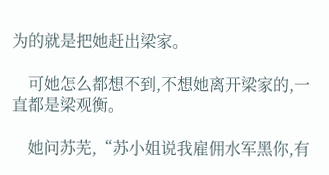为的就是把她赶出梁家。

    可她怎么都想不到,不想她离开梁家的,一直都是梁观衡。

    她问苏芜,“苏小姐说我雇佣水军黑你,有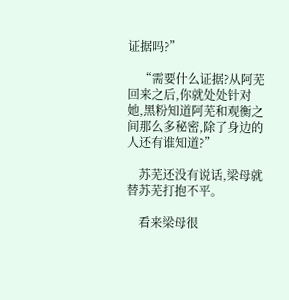证据吗?”

    “需要什么证据?从阿芜回来之后,你就处处针对她,黑粉知道阿芜和观衡之间那么多秘密,除了身边的人还有谁知道?”

    苏芜还没有说话,梁母就替苏芜打抱不平。

    看来梁母很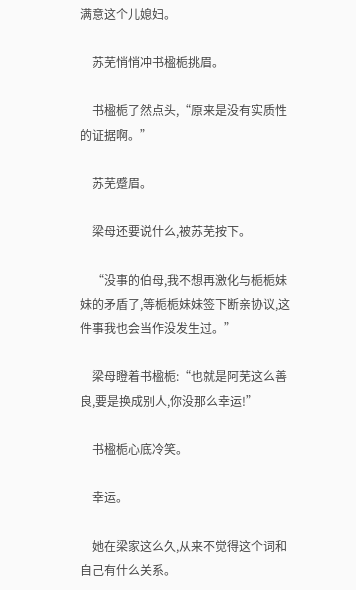满意这个儿媳妇。

    苏芜悄悄冲书楹栀挑眉。

    书楹栀了然点头,“原来是没有实质性的证据啊。”

    苏芜蹙眉。

    梁母还要说什么,被苏芜按下。

    “没事的伯母,我不想再激化与栀栀妹妹的矛盾了,等栀栀妹妹签下断亲协议,这件事我也会当作没发生过。”

    梁母瞪着书楹栀:“也就是阿芜这么善良,要是换成别人,你没那么幸运!”

    书楹栀心底冷笑。

    幸运。

    她在梁家这么久,从来不觉得这个词和自己有什么关系。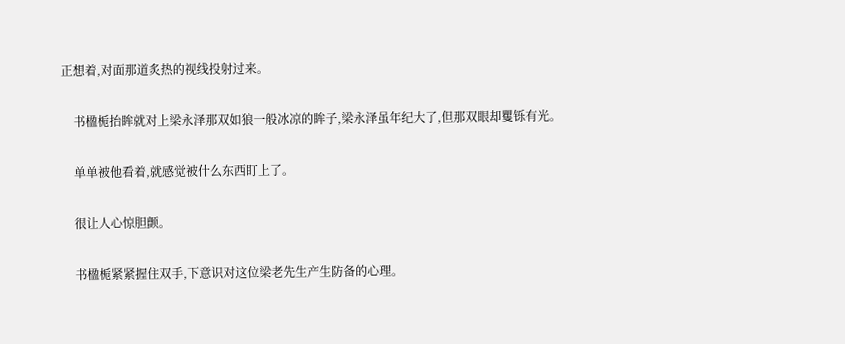正想着,对面那道炙热的视线投射过来。

    书楹栀抬眸就对上梁永泽那双如狼一般冰凉的眸子,梁永泽虽年纪大了,但那双眼却矍铄有光。

    单单被他看着,就感觉被什么东西盯上了。

    很让人心惊胆颤。

    书楹栀紧紧握住双手,下意识对这位梁老先生产生防备的心理。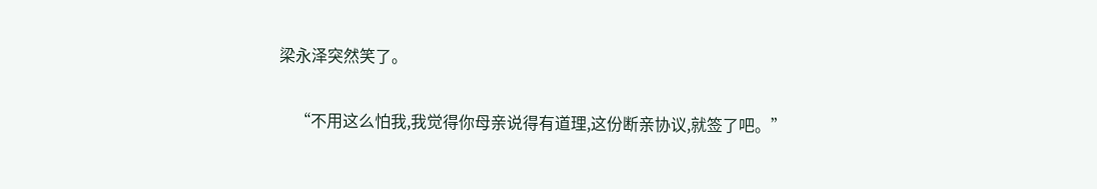梁永泽突然笑了。

    “不用这么怕我,我觉得你母亲说得有道理,这份断亲协议,就签了吧。”